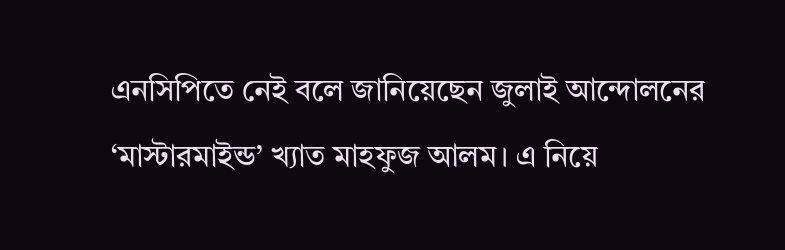এনসিপিতে নেই বলে জানিয়েছেন জুলাই আন্দোলনের ‘মাস্টারমাইন্ড’ খ্যাত মাহফুজ আলম। এ নিয়ে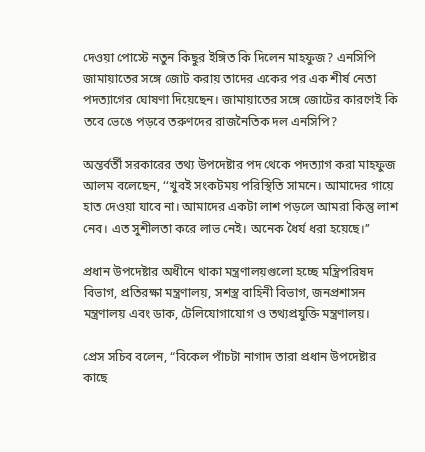দেওয়া পোস্টে নতুন কিছুর ইঙ্গিত কি দিলেন মাহফুজ? এনসিপি জামায়াতের সঙ্গে জোট করায় তাদের একের পর এক শীর্ষ নেতা পদত্যাগের ঘোষণা দিয়েছেন। জামায়াতের সঙ্গে জোটের কারণেই কি তবে ভেঙে পড়বে তরুণদের রাজনৈতিক দল এনসিপি?

অন্তর্বর্তী সরকারের তথ্য উপদেষ্টার পদ থেকে পদত্যাগ করা মাহফুজ আলম বলেছেন, ‘‘খুবই সংকটময় পরিস্থিতি সামনে। আমাদের গায়ে হাত দেওয়া যাবে না। আমাদের একটা লাশ পড়লে আমরা কিন্তু লাশ নেব। এত সুশীলতা করে লাভ নেই। অনেক ধৈর্য ধরা হয়েছে।’’

প্রধান উপদেষ্টার অধীনে থাকা মন্ত্রণালয়গুলো হচ্ছে মন্ত্রিপরিষদ বিভাগ, প্রতিরক্ষা মন্ত্রণালয়, সশস্ত্র বাহিনী বিভাগ, জনপ্রশাসন মন্ত্রণালয় এবং ডাক, টেলিযোগাযোগ ও তথ্যপ্রযুক্তি মন্ত্রণালয়।

প্রেস সচিব বলেন, “বিকেল পাঁচটা নাগাদ তারা প্রধান উপদেষ্টার কাছে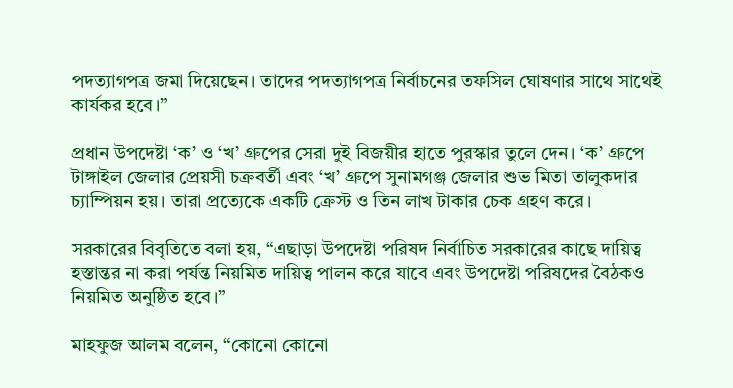পদত্যাগপত্র জমা দিয়েছেন। তাদের পদত্যাগপত্র নির্বাচনের তফসিল ঘোষণার সাথে সাথেই কার্যকর হবে।”

প্রধান উপদেষ্টা ‘ক’ ও ‘খ’ গ্রুপের সেরা দুই বিজয়ীর হাতে পুরস্কার তুলে দেন। ‘ক’ গ্রুপে টাঙ্গাইল জেলার প্রেয়সী চক্রবর্তী এবং ‘খ’ গ্রুপে সুনামগঞ্জ জেলার শুভ মিতা তালুকদার চ্যাম্পিয়ন হয়। তারা প্রত্যেকে একটি ক্রেস্ট ও তিন লাখ টাকার চেক গ্রহণ করে।

সরকারের বিবৃতিতে বলা হয়, “এছাড়া উপদেষ্টা পরিষদ নির্বাচিত সরকারের কাছে দায়িত্ব হস্তান্তর না করা পর্যন্ত নিয়মিত দায়িত্ব পালন করে যাবে এবং উপদেষ্টা পরিষদের বৈঠকও নিয়মিত অনুষ্ঠিত হবে।”

মাহফুজ আলম বলেন, “কোনো কোনো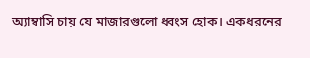অ্যাম্বাসি চায় যে মাজারগুলো ধ্বংস হোক। একধরনের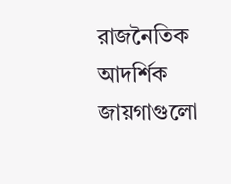রাজনৈতিক আদর্শিক জায়গাগুলো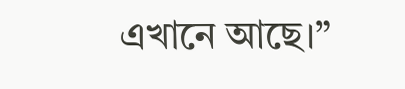এখানে আছে।”